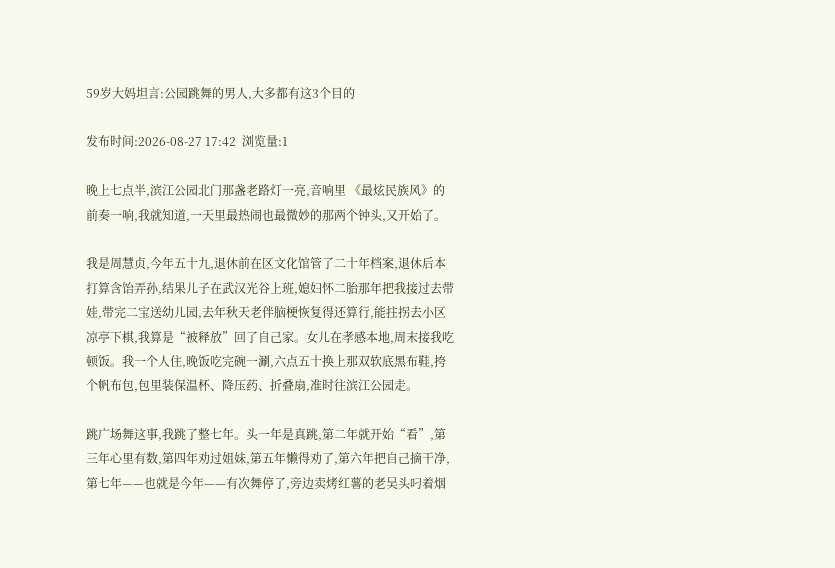59岁大妈坦言:公园跳舞的男人,大多都有这3个目的

发布时间:2026-08-27 17:42  浏览量:1

晚上七点半,滨江公园北门那盏老路灯一亮,音响里 《最炫民族风》的前奏一响,我就知道,一天里最热闹也最微妙的那两个钟头,又开始了。

我是周慧贞,今年五十九,退休前在区文化馆管了二十年档案,退休后本打算含饴弄孙,结果儿子在武汉光谷上班,媳妇怀二胎那年把我接过去带娃,带完二宝送幼儿园,去年秋天老伴脑梗恢复得还算行,能拄拐去小区凉亭下棋,我算是“被释放”回了自己家。女儿在孝感本地,周末接我吃顿饭。我一个人住,晚饭吃完碗一涮,六点五十换上那双软底黑布鞋,挎个帆布包,包里装保温杯、降压药、折叠扇,准时往滨江公园走。

跳广场舞这事,我跳了整七年。头一年是真跳,第二年就开始“看”,第三年心里有数,第四年劝过姐妹,第五年懒得劝了,第六年把自己摘干净,第七年——也就是今年——有次舞停了,旁边卖烤红薯的老吴头叼着烟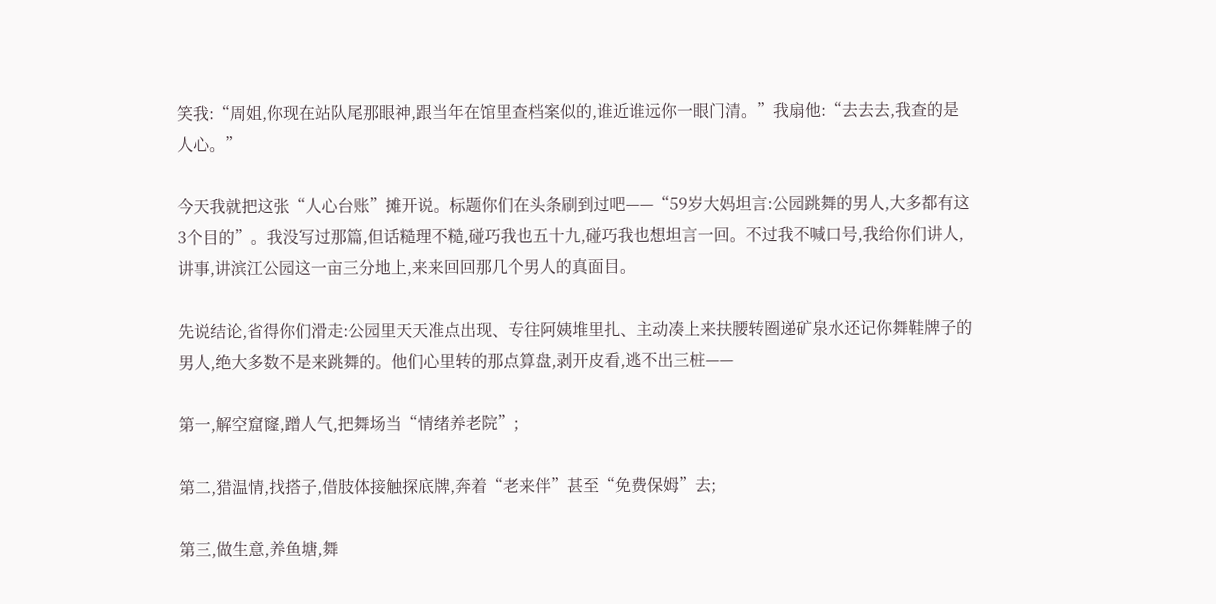笑我:“周姐,你现在站队尾那眼神,跟当年在馆里查档案似的,谁近谁远你一眼门清。”我扇他:“去去去,我查的是人心。”

今天我就把这张“人心台账”摊开说。标题你们在头条刷到过吧——“59岁大妈坦言:公园跳舞的男人,大多都有这3个目的”。我没写过那篇,但话糙理不糙,碰巧我也五十九,碰巧我也想坦言一回。不过我不喊口号,我给你们讲人,讲事,讲滨江公园这一亩三分地上,来来回回那几个男人的真面目。

先说结论,省得你们滑走:公园里天天准点出现、专往阿姨堆里扎、主动凑上来扶腰转圈递矿泉水还记你舞鞋牌子的男人,绝大多数不是来跳舞的。他们心里转的那点算盘,剥开皮看,逃不出三桩——

第一,解空窟窿,蹭人气,把舞场当“情绪养老院”;

第二,猎温情,找搭子,借肢体接触探底牌,奔着“老来伴”甚至“免费保姆”去;

第三,做生意,养鱼塘,舞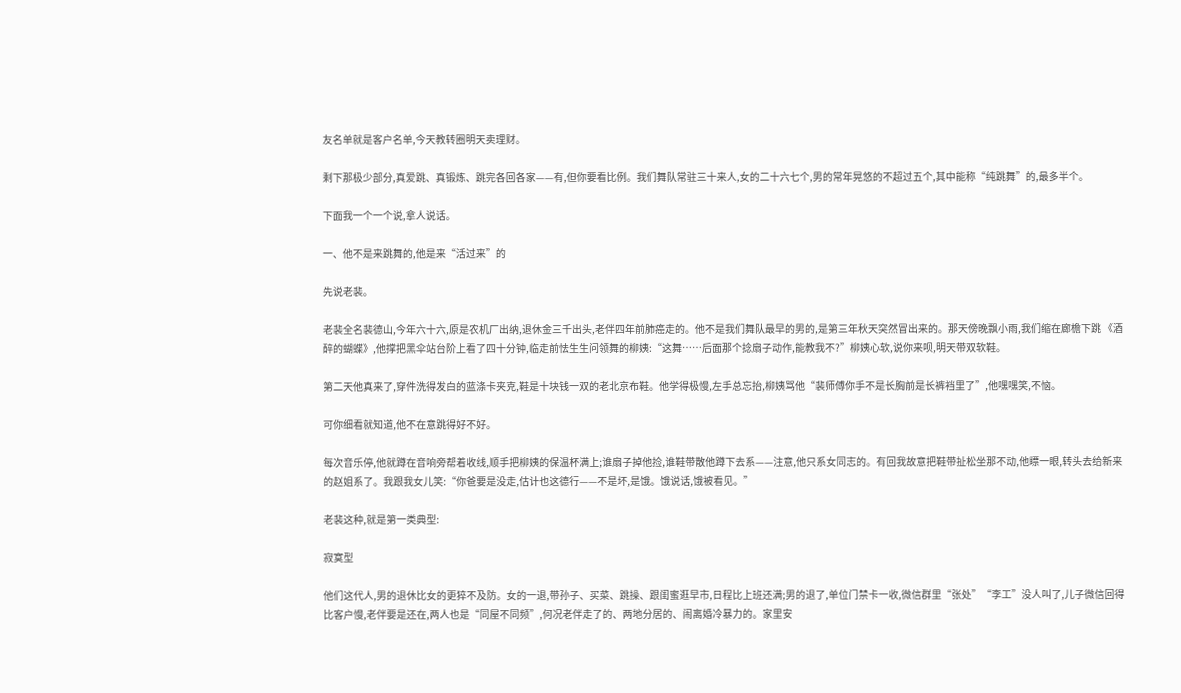友名单就是客户名单,今天教转圈明天卖理财。

剩下那极少部分,真爱跳、真锻炼、跳完各回各家——有,但你要看比例。我们舞队常驻三十来人,女的二十六七个,男的常年晃悠的不超过五个,其中能称“纯跳舞”的,最多半个。

下面我一个一个说,拿人说话。

一、他不是来跳舞的,他是来“活过来”的

先说老裴。

老裴全名裴德山,今年六十六,原是农机厂出纳,退休金三千出头,老伴四年前肺癌走的。他不是我们舞队最早的男的,是第三年秋天突然冒出来的。那天傍晚飘小雨,我们缩在廊檐下跳 《酒醉的蝴蝶》,他撑把黑伞站台阶上看了四十分钟,临走前怯生生问领舞的柳姨:“这舞……后面那个捻扇子动作,能教我不?”柳姨心软,说你来呗,明天带双软鞋。

第二天他真来了,穿件洗得发白的蓝涤卡夹克,鞋是十块钱一双的老北京布鞋。他学得极慢,左手总忘抬,柳姨骂他“裴师傅你手不是长胸前是长裤裆里了”,他嘿嘿笑,不恼。

可你细看就知道,他不在意跳得好不好。

每次音乐停,他就蹲在音响旁帮着收线,顺手把柳姨的保温杯满上;谁扇子掉他捡,谁鞋带散他蹲下去系——注意,他只系女同志的。有回我故意把鞋带扯松坐那不动,他瞟一眼,转头去给新来的赵姐系了。我跟我女儿笑:“你爸要是没走,估计也这德行——不是坏,是饿。饿说话,饿被看见。”

老裴这种,就是第一类典型:

寂寞型

他们这代人,男的退休比女的更猝不及防。女的一退,带孙子、买菜、跳操、跟闺蜜逛早市,日程比上班还满;男的退了,单位门禁卡一收,微信群里“张处”“李工”没人叫了,儿子微信回得比客户慢,老伴要是还在,两人也是“同屋不同频”,何况老伴走了的、两地分居的、闹离婚冷暴力的。家里安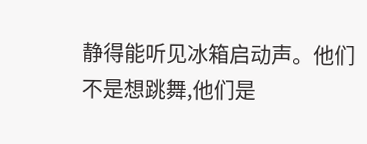静得能听见冰箱启动声。他们不是想跳舞,他们是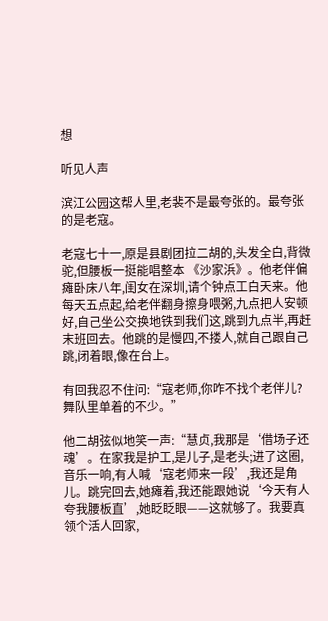想

听见人声

滨江公园这帮人里,老裴不是最夸张的。最夸张的是老寇。

老寇七十一,原是县剧团拉二胡的,头发全白,背微驼,但腰板一挺能唱整本 《沙家浜》。他老伴偏瘫卧床八年,闺女在深圳,请个钟点工白天来。他每天五点起,给老伴翻身擦身喂粥,九点把人安顿好,自己坐公交换地铁到我们这,跳到九点半,再赶末班回去。他跳的是慢四,不搂人,就自己跟自己跳,闭着眼,像在台上。

有回我忍不住问:“寇老师,你咋不找个老伴儿?舞队里单着的不少。”

他二胡弦似地笑一声:“慧贞,我那是‘借场子还魂’。在家我是护工,是儿子,是老头;进了这圈,音乐一响,有人喊‘寇老师来一段’,我还是角儿。跳完回去,她瘫着,我还能跟她说‘今天有人夸我腰板直’,她眨眨眼——这就够了。我要真领个活人回家,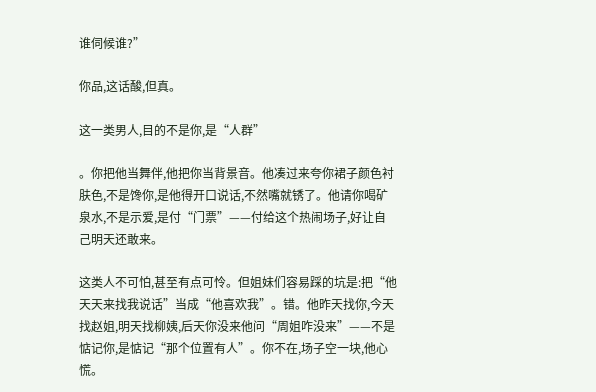谁伺候谁?”

你品,这话酸,但真。

这一类男人,目的不是你,是“人群”

。你把他当舞伴,他把你当背景音。他凑过来夸你裙子颜色衬肤色,不是馋你,是他得开口说话,不然嘴就锈了。他请你喝矿泉水,不是示爱,是付“门票”——付给这个热闹场子,好让自己明天还敢来。

这类人不可怕,甚至有点可怜。但姐妹们容易踩的坑是:把“他天天来找我说话”当成“他喜欢我”。错。他昨天找你,今天找赵姐,明天找柳姨,后天你没来他问“周姐咋没来”——不是惦记你,是惦记“那个位置有人”。你不在,场子空一块,他心慌。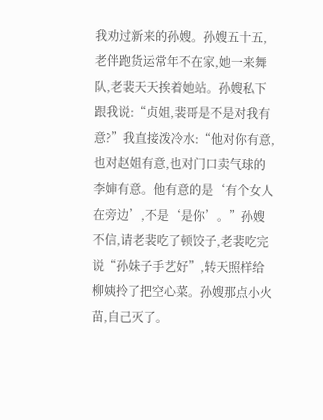我劝过新来的孙嫂。孙嫂五十五,老伴跑货运常年不在家,她一来舞队,老裴天天挨着她站。孙嫂私下跟我说:“贞姐,裴哥是不是对我有意?”我直接泼冷水:“他对你有意,也对赵姐有意,也对门口卖气球的李婶有意。他有意的是‘有个女人在旁边’,不是‘是你’。”孙嫂不信,请老裴吃了顿饺子,老裴吃完说“孙妹子手艺好”,转天照样给柳姨拎了把空心菜。孙嫂那点小火苗,自己灭了。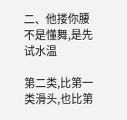二、他搂你腰不是懂舞,是先试水温

第二类,比第一类滑头,也比第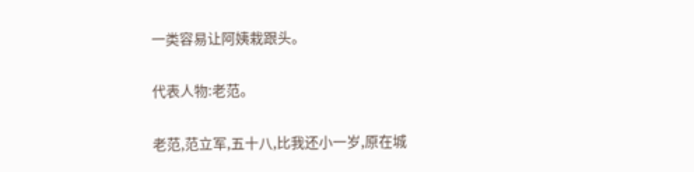一类容易让阿姨栽跟头。

代表人物:老范。

老范,范立军,五十八,比我还小一岁,原在城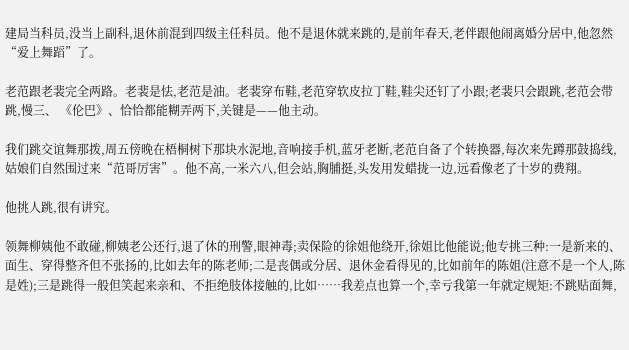建局当科员,没当上副科,退休前混到四级主任科员。他不是退休就来跳的,是前年春天,老伴跟他闹离婚分居中,他忽然“爱上舞蹈”了。

老范跟老裴完全两路。老裴是怯,老范是油。老裴穿布鞋,老范穿软皮拉丁鞋,鞋尖还钉了小跟;老裴只会跟跳,老范会带跳,慢三、 《伦巴》、恰恰都能糊弄两下,关键是——他主动。

我们跳交谊舞那拨,周五傍晚在梧桐树下那块水泥地,音响接手机,蓝牙老断,老范自备了个转换器,每次来先蹲那鼓捣线,姑娘们自然围过来“范哥厉害”。他不高,一米六八,但会站,胸脯挺,头发用发蜡拢一边,远看像老了十岁的费翔。

他挑人跳,很有讲究。

领舞柳姨他不敢碰,柳姨老公还行,退了休的刑警,眼神毒;卖保险的徐姐他绕开,徐姐比他能说;他专挑三种:一是新来的、面生、穿得整齐但不张扬的,比如去年的陈老师;二是丧偶或分居、退休金看得见的,比如前年的陈姐(注意不是一个人,陈是姓);三是跳得一般但笑起来亲和、不拒绝肢体接触的,比如……我差点也算一个,幸亏我第一年就定规矩:不跳贴面舞,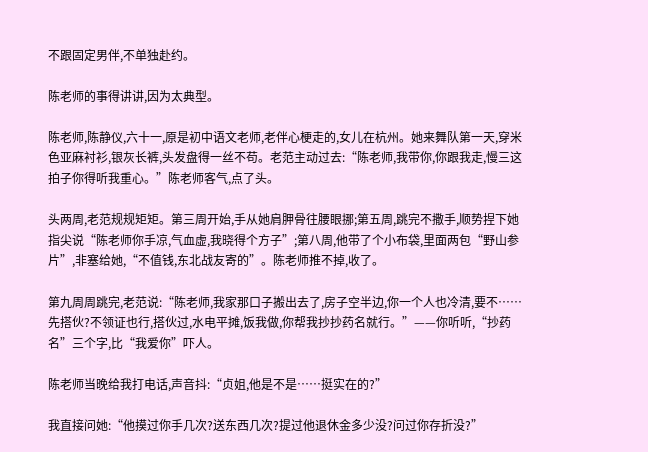不跟固定男伴,不单独赴约。

陈老师的事得讲讲,因为太典型。

陈老师,陈静仪,六十一,原是初中语文老师,老伴心梗走的,女儿在杭州。她来舞队第一天,穿米色亚麻衬衫,银灰长裤,头发盘得一丝不苟。老范主动过去:“陈老师,我带你,你跟我走,慢三这拍子你得听我重心。”陈老师客气,点了头。

头两周,老范规规矩矩。第三周开始,手从她肩胛骨往腰眼挪;第五周,跳完不撒手,顺势捏下她指尖说“陈老师你手凉,气血虚,我晓得个方子”;第八周,他带了个小布袋,里面两包“野山参片”,非塞给她,“不值钱,东北战友寄的”。陈老师推不掉,收了。

第九周周跳完,老范说:“陈老师,我家那口子搬出去了,房子空半边,你一个人也冷清,要不……先搭伙?不领证也行,搭伙过,水电平摊,饭我做,你帮我抄抄药名就行。”——你听听,“抄药名”三个字,比“我爱你”吓人。

陈老师当晚给我打电话,声音抖:“贞姐,他是不是……挺实在的?”

我直接问她:“他摸过你手几次?送东西几次?提过他退休金多少没?问过你存折没?”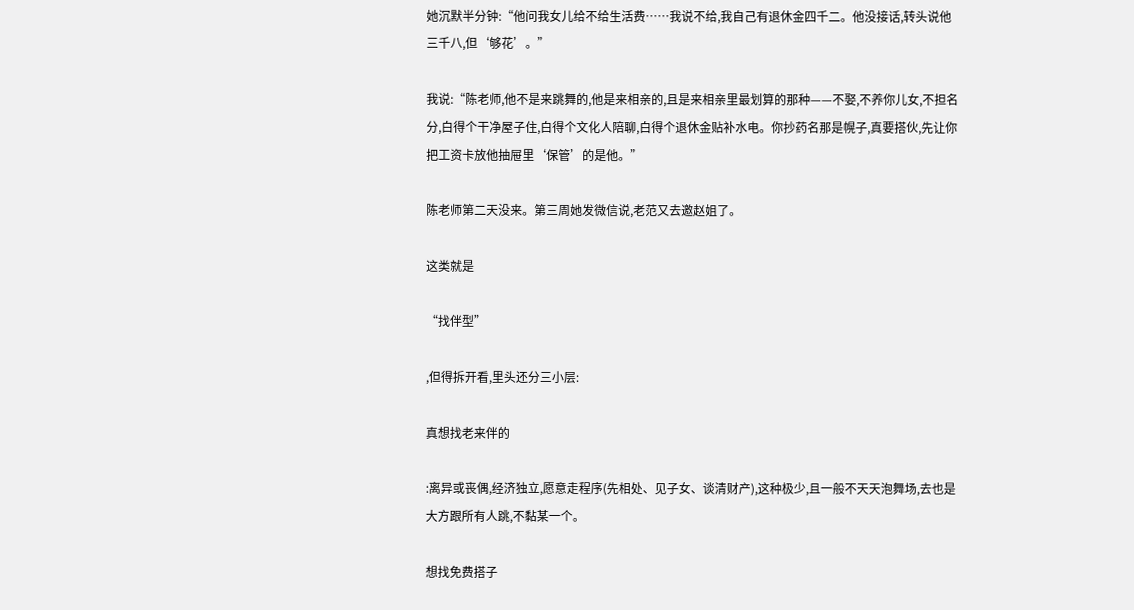她沉默半分钟:“他问我女儿给不给生活费……我说不给,我自己有退休金四千二。他没接话,转头说他三千八,但‘够花’。”

我说:“陈老师,他不是来跳舞的,他是来相亲的,且是来相亲里最划算的那种——不娶,不养你儿女,不担名分,白得个干净屋子住,白得个文化人陪聊,白得个退休金贴补水电。你抄药名那是幌子,真要搭伙,先让你把工资卡放他抽屉里‘保管’的是他。”

陈老师第二天没来。第三周她发微信说,老范又去邀赵姐了。

这类就是

“找伴型”

,但得拆开看,里头还分三小层:

真想找老来伴的

:离异或丧偶,经济独立,愿意走程序(先相处、见子女、谈清财产),这种极少,且一般不天天泡舞场,去也是大方跟所有人跳,不黏某一个。

想找免费搭子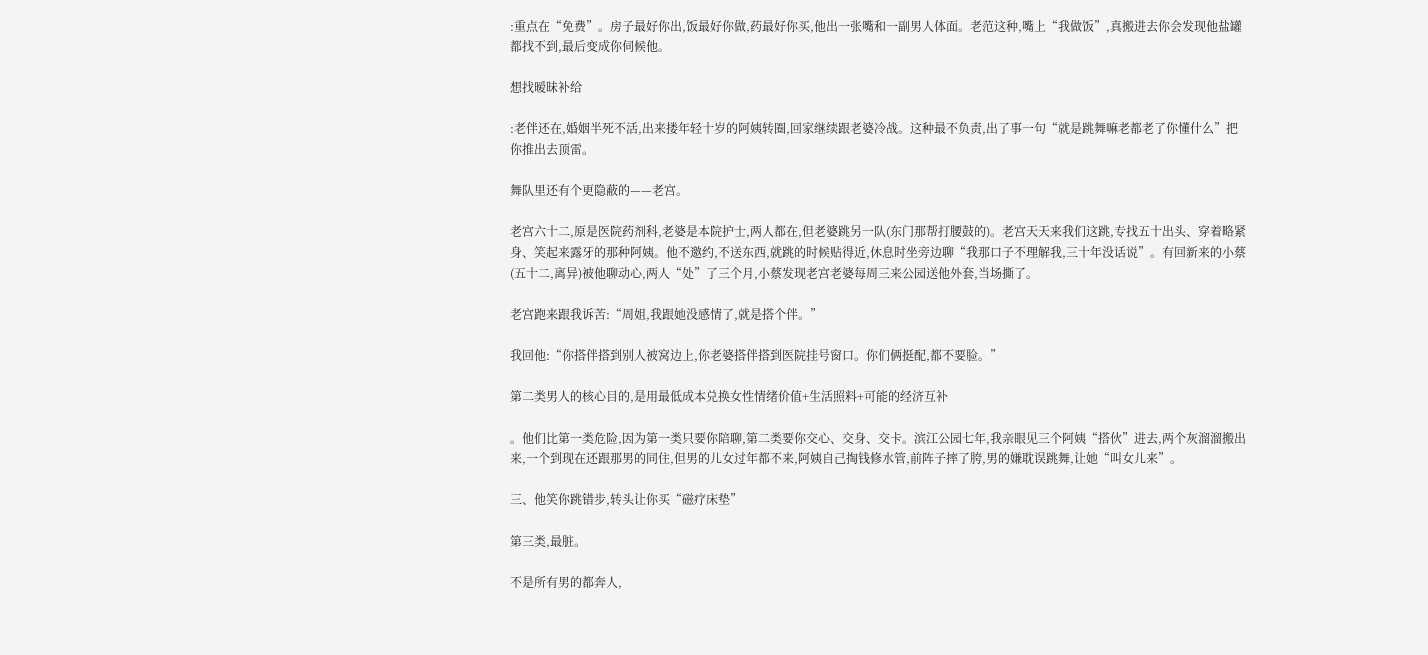:重点在“免费”。房子最好你出,饭最好你做,药最好你买,他出一张嘴和一副男人体面。老范这种,嘴上“我做饭”,真搬进去你会发现他盐罐都找不到,最后变成你伺候他。

想找暧昧补给

:老伴还在,婚姻半死不活,出来搂年轻十岁的阿姨转圈,回家继续跟老婆冷战。这种最不负责,出了事一句“就是跳舞嘛老都老了你懂什么”把你推出去顶雷。

舞队里还有个更隐蔽的——老宫。

老宫六十二,原是医院药剂科,老婆是本院护士,两人都在,但老婆跳另一队(东门那帮打腰鼓的)。老宫天天来我们这跳,专找五十出头、穿着略紧身、笑起来露牙的那种阿姨。他不邀约,不送东西,就跳的时候贴得近,休息时坐旁边聊“我那口子不理解我,三十年没话说”。有回新来的小蔡(五十二,离异)被他聊动心,两人“处”了三个月,小蔡发现老宫老婆每周三来公园送他外套,当场撕了。

老宫跑来跟我诉苦:“周姐,我跟她没感情了,就是搭个伴。”

我回他:“你搭伴搭到别人被窝边上,你老婆搭伴搭到医院挂号窗口。你们俩挺配,都不要脸。”

第二类男人的核心目的,是用最低成本兑换女性情绪价值+生活照料+可能的经济互补

。他们比第一类危险,因为第一类只要你陪聊,第二类要你交心、交身、交卡。滨江公园七年,我亲眼见三个阿姨“搭伙”进去,两个灰溜溜搬出来,一个到现在还跟那男的同住,但男的儿女过年都不来,阿姨自己掏钱修水管,前阵子摔了胯,男的嫌耽误跳舞,让她“叫女儿来”。

三、他笑你跳错步,转头让你买“磁疗床垫”

第三类,最脏。

不是所有男的都奔人,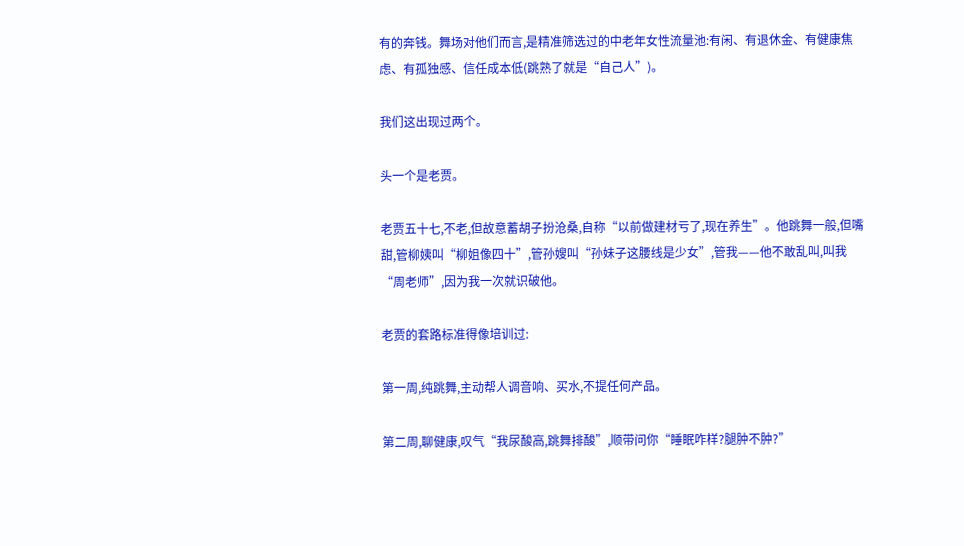有的奔钱。舞场对他们而言,是精准筛选过的中老年女性流量池:有闲、有退休金、有健康焦虑、有孤独感、信任成本低(跳熟了就是“自己人”)。

我们这出现过两个。

头一个是老贾。

老贾五十七,不老,但故意蓄胡子扮沧桑,自称“以前做建材亏了,现在养生”。他跳舞一般,但嘴甜,管柳姨叫“柳姐像四十”,管孙嫂叫“孙妹子这腰线是少女”,管我——他不敢乱叫,叫我“周老师”,因为我一次就识破他。

老贾的套路标准得像培训过:

第一周,纯跳舞,主动帮人调音响、买水,不提任何产品。

第二周,聊健康,叹气“我尿酸高,跳舞排酸”,顺带问你“睡眠咋样?腿肿不肿?”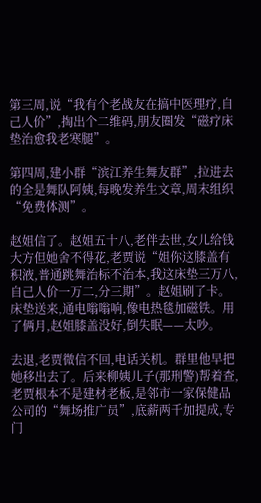第三周,说“我有个老战友在搞中医理疗,自己人价”,掏出个二维码,朋友圈发“磁疗床垫治愈我老寒腿”。

第四周,建小群“滨江养生舞友群”,拉进去的全是舞队阿姨,每晚发养生文章,周末组织“免费体测”。

赵姐信了。赵姐五十八,老伴去世,女儿给钱大方但她舍不得花,老贾说“姐你这膝盖有积液,普通跳舞治标不治本,我这床垫三万八,自己人价一万二,分三期”。赵姐刷了卡。床垫送来,通电嗡嗡响,像电热毯加磁铁。用了俩月,赵姐膝盖没好,倒失眠——太吵。

去退,老贾微信不回,电话关机。群里他早把她移出去了。后来柳姨儿子(那刑警)帮着查,老贾根本不是建材老板,是邻市一家保健品公司的“舞场推广员”,底薪两千加提成,专门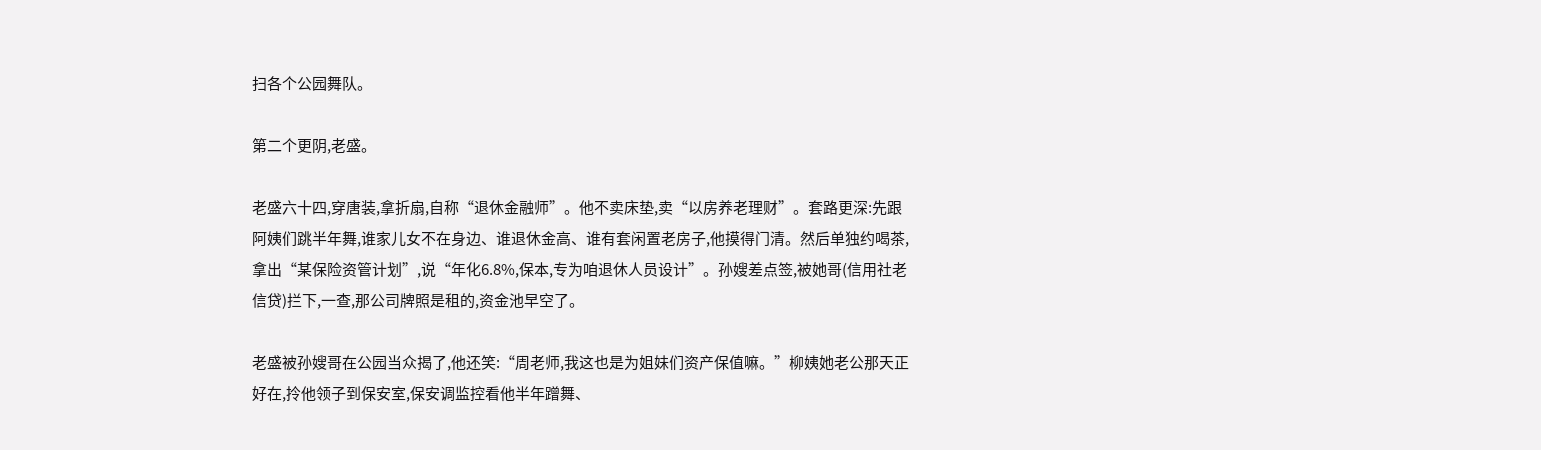扫各个公园舞队。

第二个更阴,老盛。

老盛六十四,穿唐装,拿折扇,自称“退休金融师”。他不卖床垫,卖“以房养老理财”。套路更深:先跟阿姨们跳半年舞,谁家儿女不在身边、谁退休金高、谁有套闲置老房子,他摸得门清。然后单独约喝茶,拿出“某保险资管计划”,说“年化6.8%,保本,专为咱退休人员设计”。孙嫂差点签,被她哥(信用社老信贷)拦下,一查,那公司牌照是租的,资金池早空了。

老盛被孙嫂哥在公园当众揭了,他还笑:“周老师,我这也是为姐妹们资产保值嘛。”柳姨她老公那天正好在,拎他领子到保安室,保安调监控看他半年蹭舞、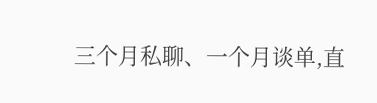三个月私聊、一个月谈单,直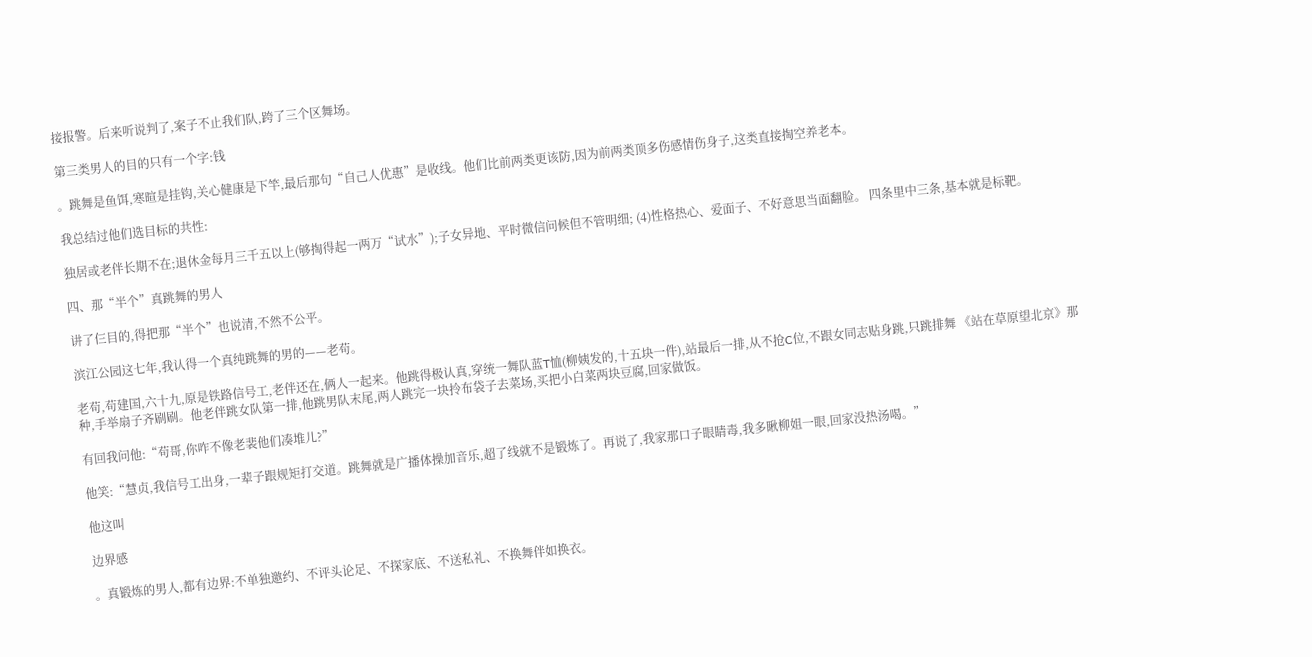接报警。后来听说判了,案子不止我们队,跨了三个区舞场。

第三类男人的目的只有一个字:钱

。跳舞是鱼饵,寒暄是挂钩,关心健康是下竿,最后那句“自己人优惠”是收线。他们比前两类更该防,因为前两类顶多伤感情伤身子,这类直接掏空养老本。

我总结过他们选目标的共性:

独居或老伴长期不在;退休金每月三千五以上(够掏得起一两万“试水”);子女异地、平时微信问候但不管明细; (4)性格热心、爱面子、不好意思当面翻脸。 四条里中三条,基本就是标靶。

四、那“半个”真跳舞的男人

讲了仨目的,得把那“半个”也说清,不然不公平。

滨江公园这七年,我认得一个真纯跳舞的男的——老苟。

老苟,苟建国,六十九,原是铁路信号工,老伴还在,俩人一起来。他跳得极认真,穿统一舞队蓝T恤(柳姨发的,十五块一件),站最后一排,从不抢C位,不跟女同志贴身跳,只跳排舞 《站在草原望北京》那种,手举扇子齐刷刷。他老伴跳女队第一排,他跳男队末尾,两人跳完一块拎布袋子去菜场,买把小白菜两块豆腐,回家做饭。

有回我问他:“苟哥,你咋不像老裴他们凑堆儿?”

他笑:“慧贞,我信号工出身,一辈子跟规矩打交道。跳舞就是广播体操加音乐,超了线就不是锻炼了。再说了,我家那口子眼睛毒,我多瞅柳姐一眼,回家没热汤喝。”

他这叫

边界感

。真锻炼的男人,都有边界:不单独邀约、不评头论足、不探家底、不送私礼、不换舞伴如换衣。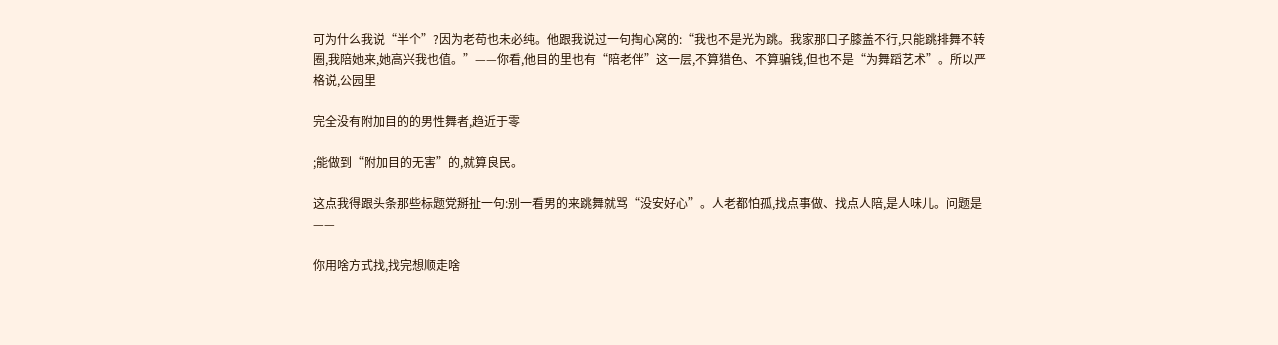可为什么我说“半个”?因为老苟也未必纯。他跟我说过一句掏心窝的:“我也不是光为跳。我家那口子膝盖不行,只能跳排舞不转圈,我陪她来,她高兴我也值。”——你看,他目的里也有“陪老伴”这一层,不算猎色、不算骗钱,但也不是“为舞蹈艺术”。所以严格说,公园里

完全没有附加目的的男性舞者,趋近于零

;能做到“附加目的无害”的,就算良民。

这点我得跟头条那些标题党掰扯一句:别一看男的来跳舞就骂“没安好心”。人老都怕孤,找点事做、找点人陪,是人味儿。问题是——

你用啥方式找,找完想顺走啥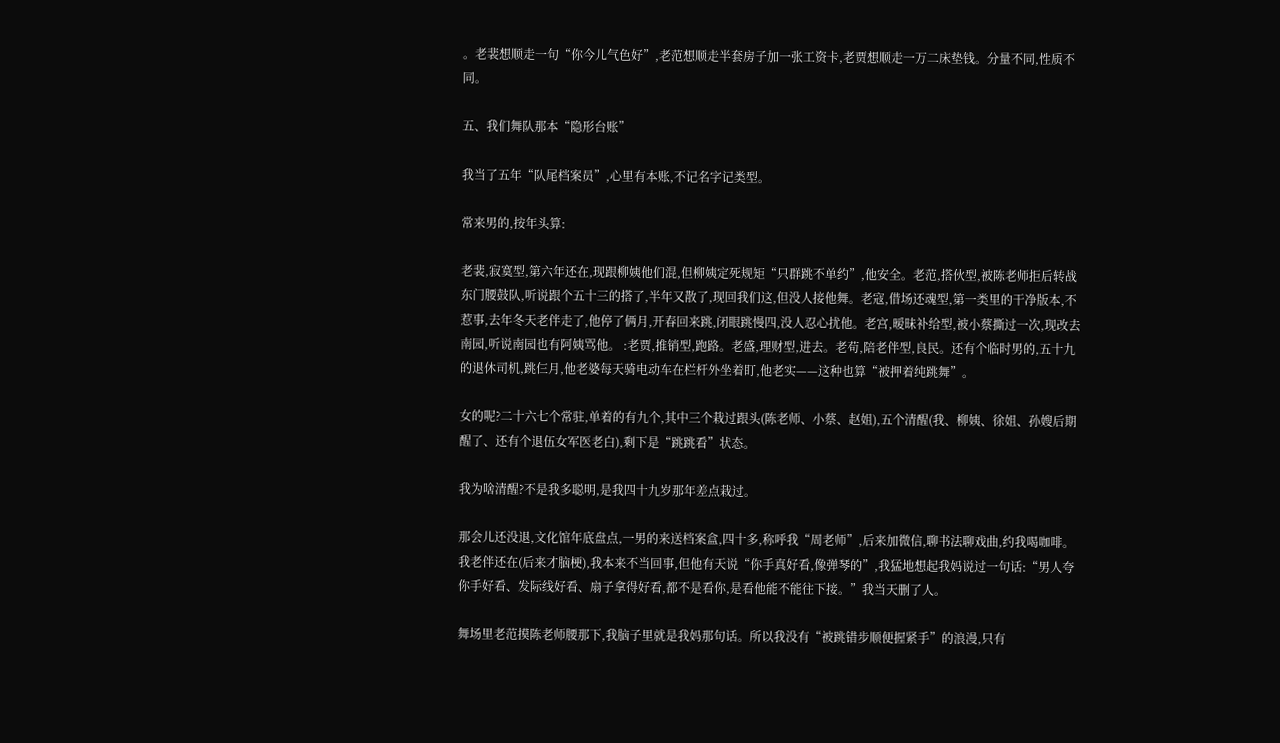。老裴想顺走一句“你今儿气色好”,老范想顺走半套房子加一张工资卡,老贾想顺走一万二床垫钱。分量不同,性质不同。

五、我们舞队那本“隐形台账”

我当了五年“队尾档案员”,心里有本账,不记名字记类型。

常来男的,按年头算:

老裴,寂寞型,第六年还在,现跟柳姨他们混,但柳姨定死规矩“只群跳不单约”,他安全。老范,搭伙型,被陈老师拒后转战东门腰鼓队,听说跟个五十三的搭了,半年又散了,现回我们这,但没人接他舞。老寇,借场还魂型,第一类里的干净版本,不惹事,去年冬天老伴走了,他停了俩月,开春回来跳,闭眼跳慢四,没人忍心扰他。老宫,暧昧补给型,被小蔡撕过一次,现改去南园,听说南园也有阿姨骂他。 :老贾,推销型,跑路。老盛,理财型,进去。老苟,陪老伴型,良民。还有个临时男的,五十九的退休司机,跳仨月,他老婆每天骑电动车在栏杆外坐着盯,他老实——这种也算“被押着纯跳舞”。

女的呢?二十六七个常驻,单着的有九个,其中三个栽过跟头(陈老师、小蔡、赵姐),五个清醒(我、柳姨、徐姐、孙嫂后期醒了、还有个退伍女军医老白),剩下是“跳跳看”状态。

我为啥清醒?不是我多聪明,是我四十九岁那年差点栽过。

那会儿还没退,文化馆年底盘点,一男的来送档案盒,四十多,称呼我“周老师”,后来加微信,聊书法聊戏曲,约我喝咖啡。我老伴还在(后来才脑梗),我本来不当回事,但他有天说“你手真好看,像弹琴的”,我猛地想起我妈说过一句话:“男人夸你手好看、发际线好看、扇子拿得好看,都不是看你,是看他能不能往下接。”我当天删了人。

舞场里老范摸陈老师腰那下,我脑子里就是我妈那句话。所以我没有“被跳错步顺便握紧手”的浪漫,只有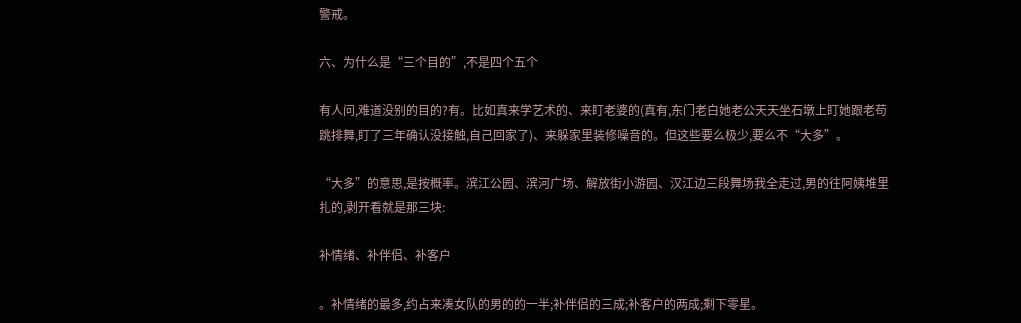警戒。

六、为什么是“三个目的”,不是四个五个

有人问,难道没别的目的?有。比如真来学艺术的、来盯老婆的(真有,东门老白她老公天天坐石墩上盯她跟老苟跳排舞,盯了三年确认没接触,自己回家了)、来躲家里装修噪音的。但这些要么极少,要么不“大多”。

“大多”的意思,是按概率。滨江公园、滨河广场、解放街小游园、汉江边三段舞场我全走过,男的往阿姨堆里扎的,剥开看就是那三块:

补情绪、补伴侣、补客户

。补情绪的最多,约占来凑女队的男的的一半;补伴侣的三成;补客户的两成;剩下零星。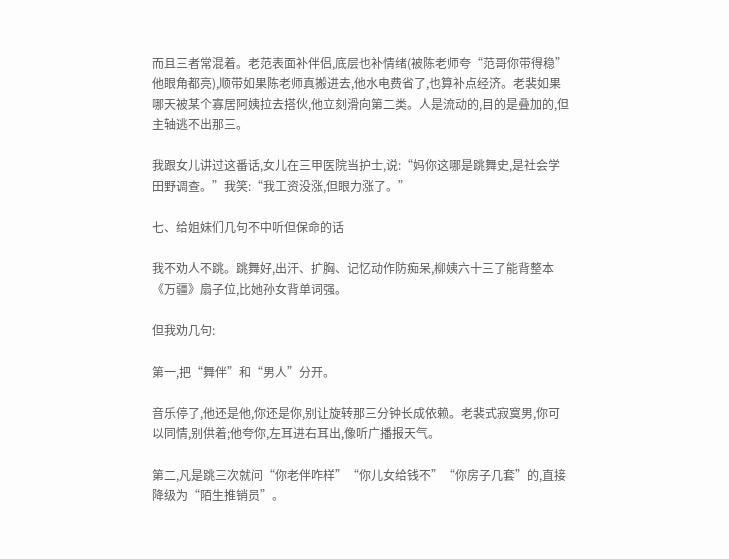而且三者常混着。老范表面补伴侣,底层也补情绪(被陈老师夸“范哥你带得稳”他眼角都亮),顺带如果陈老师真搬进去,他水电费省了,也算补点经济。老裴如果哪天被某个寡居阿姨拉去搭伙,他立刻滑向第二类。人是流动的,目的是叠加的,但主轴逃不出那三。

我跟女儿讲过这番话,女儿在三甲医院当护士,说:“妈你这哪是跳舞史,是社会学田野调查。”我笑:“我工资没涨,但眼力涨了。”

七、给姐妹们几句不中听但保命的话

我不劝人不跳。跳舞好,出汗、扩胸、记忆动作防痴呆,柳姨六十三了能背整本《万疆》扇子位,比她孙女背单词强。

但我劝几句:

第一,把“舞伴”和“男人”分开。

音乐停了,他还是他,你还是你,别让旋转那三分钟长成依赖。老裴式寂寞男,你可以同情,别供着;他夸你,左耳进右耳出,像听广播报天气。

第二,凡是跳三次就问“你老伴咋样”“你儿女给钱不”“你房子几套”的,直接降级为“陌生推销员”。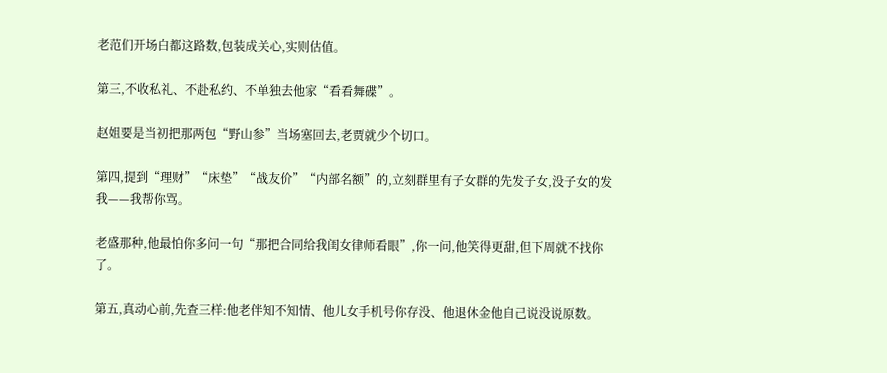老范们开场白都这路数,包装成关心,实则估值。

第三,不收私礼、不赴私约、不单独去他家“看看舞碟”。

赵姐要是当初把那两包“野山参”当场塞回去,老贾就少个切口。

第四,提到“理财”“床垫”“战友价”“内部名额”的,立刻群里有子女群的先发子女,没子女的发我——我帮你骂。

老盛那种,他最怕你多问一句“那把合同给我闺女律师看眼”,你一问,他笑得更甜,但下周就不找你了。

第五,真动心前,先查三样:他老伴知不知情、他儿女手机号你存没、他退休金他自己说没说原数。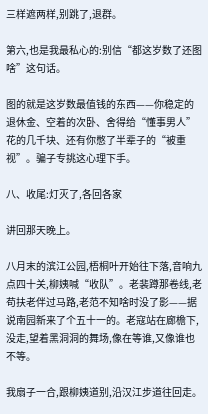三样遮两样,别跳了,退群。

第六,也是我最私心的:别信“都这岁数了还图啥”这句话。

图的就是这岁数最值钱的东西——你稳定的退休金、空着的次卧、舍得给“懂事男人”花的几千块、还有你憋了半辈子的“被重视”。骗子专挑这心理下手。

八、收尾:灯灭了,各回各家

讲回那天晚上。

八月末的滨江公园,梧桐叶开始往下落,音响九点四十关,柳姨喊“收队”。老裴蹲那卷线,老苟扶老伴过马路,老范不知啥时没了影——据说南园新来了个五十一的。老寇站在廊檐下,没走,望着黑洞洞的舞场,像在等谁,又像谁也不等。

我扇子一合,跟柳姨道别,沿汉江步道往回走。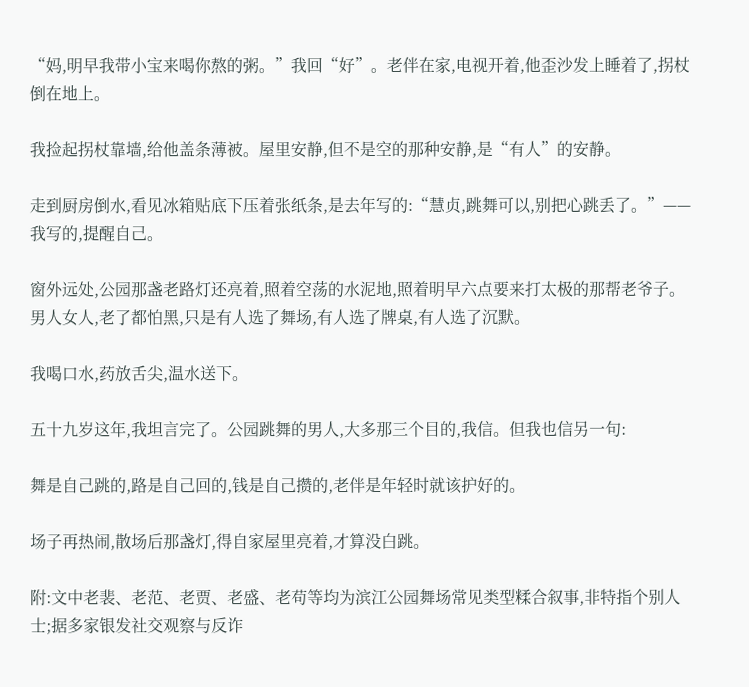“妈,明早我带小宝来喝你熬的粥。”我回“好”。老伴在家,电视开着,他歪沙发上睡着了,拐杖倒在地上。

我捡起拐杖靠墙,给他盖条薄被。屋里安静,但不是空的那种安静,是“有人”的安静。

走到厨房倒水,看见冰箱贴底下压着张纸条,是去年写的:“慧贞,跳舞可以,别把心跳丢了。”——我写的,提醒自己。

窗外远处,公园那盏老路灯还亮着,照着空荡的水泥地,照着明早六点要来打太极的那帮老爷子。男人女人,老了都怕黑,只是有人选了舞场,有人选了牌桌,有人选了沉默。

我喝口水,药放舌尖,温水送下。

五十九岁这年,我坦言完了。公园跳舞的男人,大多那三个目的,我信。但我也信另一句:

舞是自己跳的,路是自己回的,钱是自己攒的,老伴是年轻时就该护好的。

场子再热闹,散场后那盏灯,得自家屋里亮着,才算没白跳。

附:文中老裴、老范、老贾、老盛、老苟等均为滨江公园舞场常见类型糅合叙事,非特指个别人士;据多家银发社交观察与反诈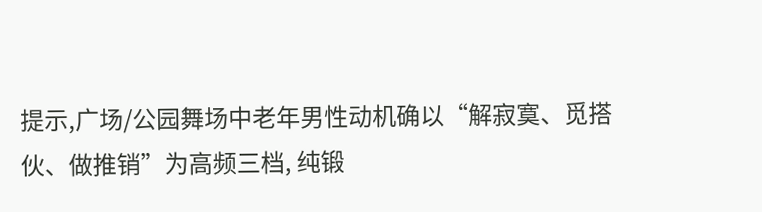提示,广场/公园舞场中老年男性动机确以“解寂寞、觅搭伙、做推销”为高频三档, 纯锻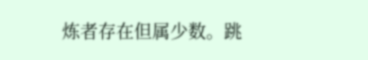炼者存在但属少数。跳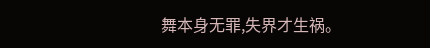舞本身无罪,失界才生祸。